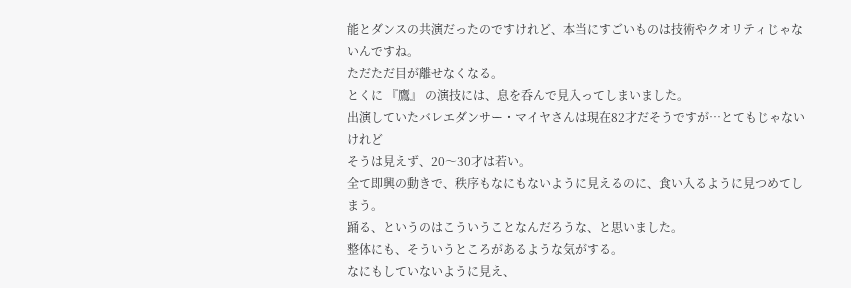能とダンスの共演だったのですけれど、本当にすごいものは技術やクオリティじゃないんですね。
ただただ目が離せなくなる。
とくに 『鷹』 の演技には、息を呑んで見入ってしまいました。
出演していたバレエダンサー・マイヤさんは現在82才だそうですが…とてもじゃないけれど
そうは見えず、20〜30才は若い。
全て即興の動きで、秩序もなにもないように見えるのに、食い入るように見つめてしまう。
踊る、というのはこういうことなんだろうな、と思いました。
整体にも、そういうところがあるような気がする。
なにもしていないように見え、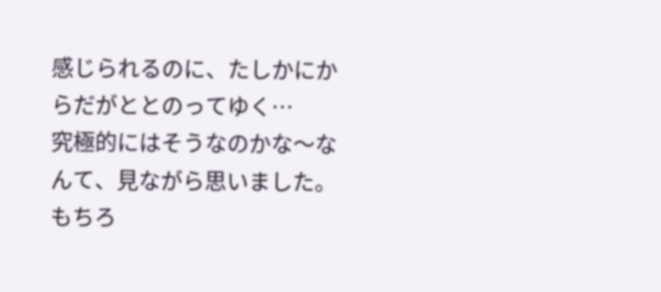感じられるのに、たしかにからだがととのってゆく…
究極的にはそうなのかな〜なんて、見ながら思いました。
もちろ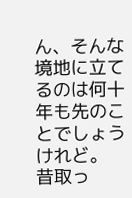ん、そんな境地に立てるのは何十年も先のことでしょうけれど。
昔取っ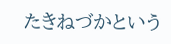たきねづかという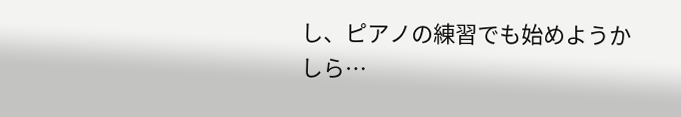し、ピアノの練習でも始めようかしら…